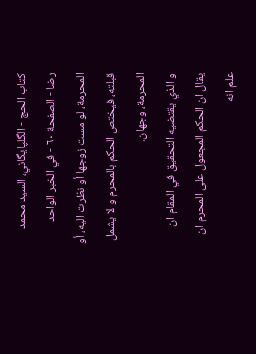كتاب الحج - الگلپايگاني، السيد محمد رضا - الصفحة ٦٠ - في الخبر الواحد
المحرمة، لو مست زوجها أو نظرت اليه، أو قبلته، فيختص الحكم بالمحرم و لا يشمل المحرمة، وجهان.
و الذي يقتضيه التحقيق في المقام ان يقال ان الحكم المجعول على المحرم ان علم انه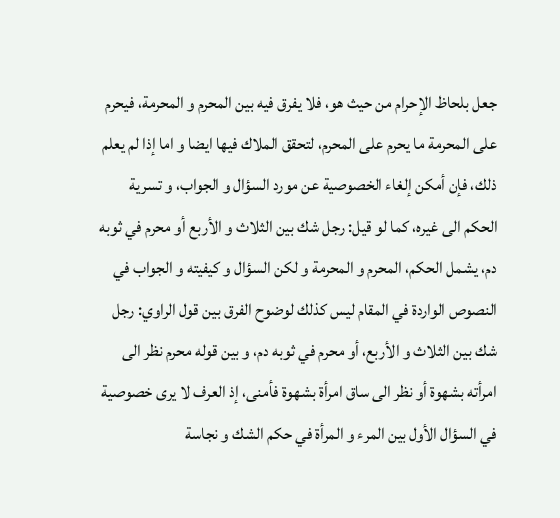جعل بلحاظ الإحرام من حيث هو، فلا يفرق فيه بين المحرم و المحرمة، فيحرم على المحرمة ما يحرم على المحرم، لتحقق الملاك فيها ايضا و اما إذا لم يعلم ذلك، فإن أمكن إلغاء الخصوصية عن مورد السؤال و الجواب، و تسرية الحكم الى غيره، كما لو قيل: رجل شك بين الثلاث و الأربع أو محرم في ثوبه دم، يشمل الحكم، المحرم و المحرمة و لكن السؤال و كيفيته و الجواب في النصوص الواردة في المقام ليس كذلك لوضوح الفرق بين قول الراوي: رجل شك بين الثلاث و الأربع، أو محرم في ثوبه دم، و بين قوله محرم نظر الى امرأته بشهوة أو نظر الى ساق امرأة بشهوة فأمنى، إذ العرف لا يرى خصوصية في السؤال الأول بين المرء و المرأة في حكم الشك و نجاسة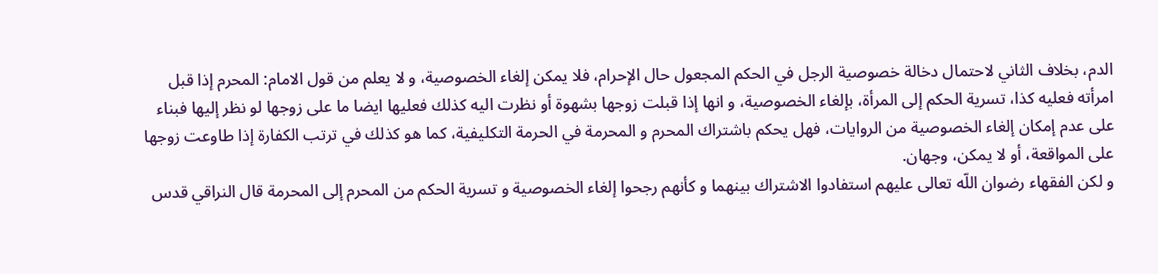الدم، بخلاف الثاني لاحتمال دخالة خصوصية الرجل في الحكم المجعول حال الإحرام، فلا يمكن إلغاء الخصوصية، و لا يعلم من قول الامام: المحرم إذا قبل امرأته فعليه كذا، تسرية الحكم إلى المرأة، بإلغاء الخصوصية، و انها إذا قبلت زوجها بشهوة أو نظرت اليه كذلك فعليها ايضا ما على زوجها لو نظر إليها فبناء على عدم إمكان إلغاء الخصوصية من الروايات، فهل يحكم باشتراك المحرم و المحرمة في الحرمة التكليفية، كما هو كذلك في ترتب الكفارة إذا طاوعت زوجها على المواقعة، أو لا يمكن، وجهان.
و لكن الفقهاء رضوان اللّه تعالى عليهم استفادوا الاشتراك بينهما و كأنهم رجحوا إلغاء الخصوصية و تسرية الحكم من المحرم إلى المحرمة قال النراقي قدس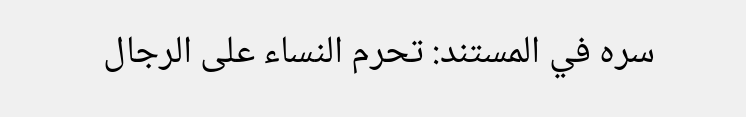سره في المستند: تحرم النساء على الرجال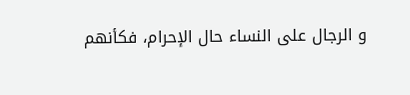و الرجال على النساء حال الإحرام، فكأنهم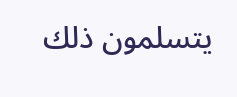يتسلمون ذلك